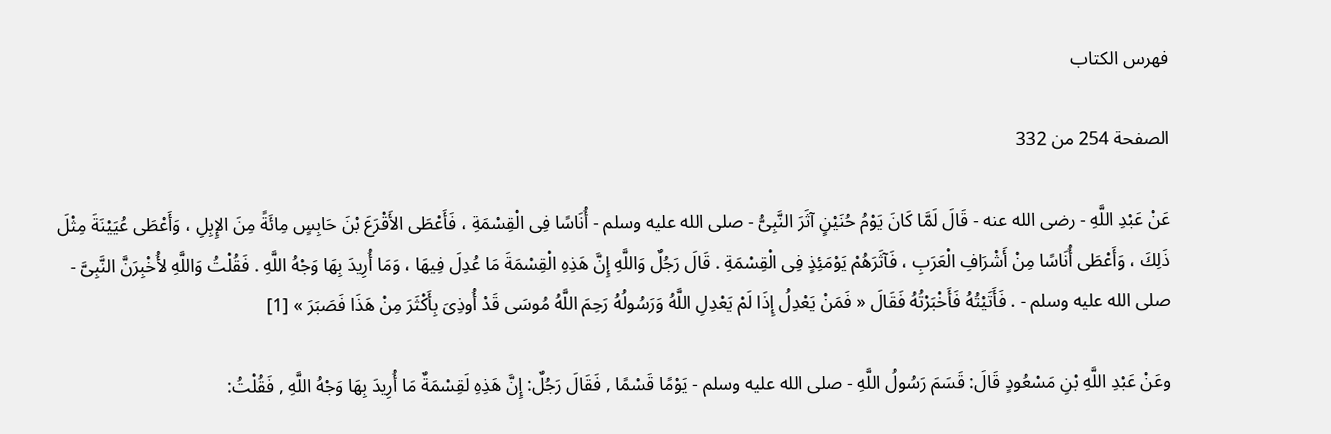فهرس الكتاب

الصفحة 254 من 332

عَنْ عَبْدِ اللَّهِ - رضى الله عنه - قَالَ لَمَّا كَانَ يَوْمُ حُنَيْنٍ آثَرَ النَّبِىُّ - صلى الله عليه وسلم - أُنَاسًا فِى الْقِسْمَةِ ، فَأَعْطَى الأَقْرَعَ بْنَ حَابِسٍ مِائَةً مِنَ الإِبِلِ ، وَأَعْطَى عُيَيْنَةَ مِثْلَ ذَلِكَ ، وَأَعْطَى أُنَاسًا مِنْ أَشْرَافِ الْعَرَبِ ، فَآثَرَهُمْ يَوْمَئِذٍ فِى الْقِسْمَةِ . قَالَ رَجُلٌ وَاللَّهِ إِنَّ هَذِهِ الْقِسْمَةَ مَا عُدِلَ فِيهَا ، وَمَا أُرِيدَ بِهَا وَجْهُ اللَّهِ . فَقُلْتُ وَاللَّهِ لأُخْبِرَنَّ النَّبِىَّ - صلى الله عليه وسلم - . فَأَتَيْتُهُ فَأَخْبَرْتُهُ فَقَالَ « فَمَنْ يَعْدِلُ إِذَا لَمْ يَعْدِلِ اللَّهُ وَرَسُولُهُ رَحِمَ اللَّهُ مُوسَى قَدْ أُوذِىَ بِأَكْثَرَ مِنْ هَذَا فَصَبَرَ » [1]

وعَنْ عَبْدِ اللَّهِ بْنِ مَسْعُودٍ قَالَ: قَسَمَ رَسُولُ اللَّهِ - صلى الله عليه وسلم - يَوْمًا قَسْمًا , فَقَالَ رَجُلٌ: إِنَّ هَذِهِ لَقِسْمَةٌ مَا أُرِيدَ بِهَا وَجْهُ اللَّهِ , فَقُلْتُ: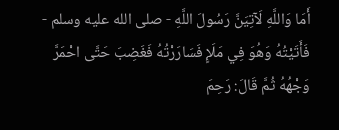أَمَا وَاللَّهِ لَآتِيَنَّ رَسُولَ اللَّهِ - صلى الله عليه وسلم - فَأَتَيْتُهُ وَهُوَ فِي مَلَإٍ فَسَارَرْتُهُ فَغَضِبَ حَتَّى احْمَرَّ وَجْهُهُ ثُمَّ قَالَ: رَحِمَ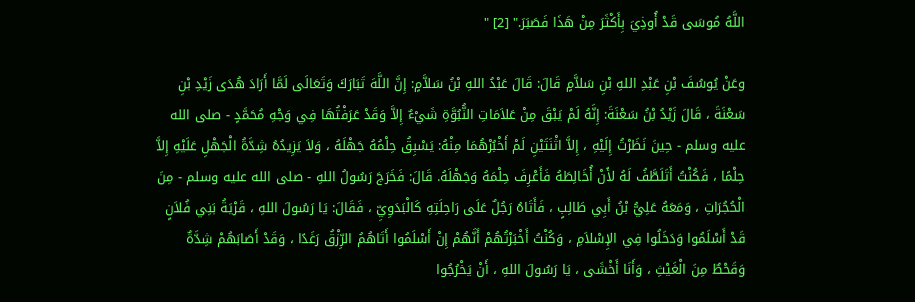اللَّهُ مُوسَى قَدْ أُوذِيَ بِأَكْثَرَ مِنْ هَذَا فَصَبَرَ." [2] "

وعَنْ يُوسُفَ بْنِ عَبْدِ اللهِ بْنِ سَلاَّمٍ قَالَ: قَالَ عَبْدُ اللهِ بْنُ سَلاَّمٍ: إِنَّ اللَّهَ تَبَارَكَ وَتَعَالَى لَمَّا أَرَادَ هُدَى زَيْدِ بْنِ سَعْنَةَ ، قَالَ زَيْدُ بْنُ سَعْنَةَ: إِنَّهُ لَمْ يَبْقَ مِنْ عَلاَمَاتِ النُّبُوَّةِ شَيْءٌ إِلاَّ وَقَدْ عَرَفْتُهَا فِي وَجْهِ مُحَمَّدٍ - صلى الله عليه وسلم - حِينَ نَظَرْتُ إِلَيْهِ ، إِلاَّ اثْنَتَيْنِ لَمْ أَخْبُرْهُمَا مِنْهُ: يَسْبِقُ حِلْمُهُ جَهْلَهُ ، وَلاَ يَزِيدُهُ شِدَّةُ الْجَهْلِ عَلَيْهِ إِلاَّ حِلْمًا ، فَكُنْتُ أَتَلَطَّفُ لَهُ لأَنْ أُخَالِطَهُ فَأَعْرِفَ حِلْمَهُ وَجَهْلَهُ. قَالَ: فَخَرَجَ رَسُولُ اللهِ - صلى الله عليه وسلم - مِنَ الْحُجُرَاتِ ، وَمَعَهُ عَلِيُّ بْنُ أَبِي طَالِبٍ ، فَأَتَاهُ رَجُلٌ عَلَى رَاحِلَتِهِ كَالْبَدَوِيِّ ، فَقَالَ: يَا رَسُولَ اللهِ ، قَرْيَةُ بَنِي فُلاَنٍ قَدْ أَسْلَمُوا وَدَخَلُوا فِي الإِسْلاَمِ ، وَكُنْتُ أَخْبَرْتُهُمْ أَنَّهُمْ إِنْ أَسْلَمُوا أَتَاهُمُ الرِّزْقُ رَغَدًا ، وَقَدْ أَصَابَهُمْ شِدَّةٌ وَقَحْطٌ مِنَ الْغَيْثِ ، وَأَنَا أَخْشَى ، يَا رَسُولَ اللهِ ، أَنْ يَخْرُجُوا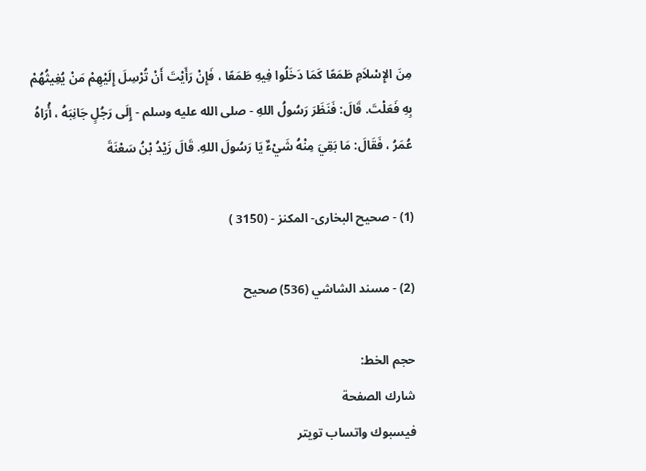مِنَ الإِسْلاَمِ طَمَعًا كَمَا دَخَلُوا فِيهِ طَمَعًا ، فَإِنْ رَأَيْتَ أَنْ تُرْسِلَ إِلَيْهِمْ مَنْ يُغِيثُهُمْ بِهِ فَعَلْتَ. قَالَ: فَنَظَرَ رَسُولُ اللهِ - صلى الله عليه وسلم - إِلَى رَجُلٍ جَانِبَهُ ، أُرَاهُ عُمَرُ ، فَقَالَ: مَا بَقِيَ مِنْهُ شَيْءٌ يَا رَسُولَ اللهِ. قَالَ زَيْدُ بْنُ سَعْنَةَ

(1) - صحيح البخارى- المكنز - (3150 )

(2) - مسند الشاشي (536) صحيح

حجم الخط:
شارك الصفحة
فيسبوك واتساب تويتر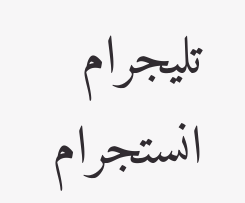تليجرام انستجرام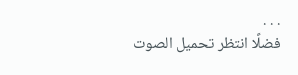. . .
فضلًا انتظر تحميل الصوت